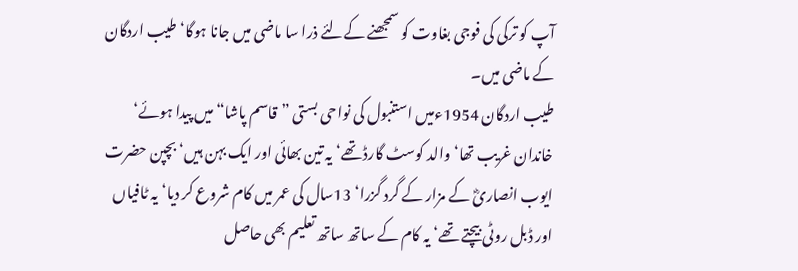آپ کو ترکی کی فوجی بغاوت کو سمجھنے کےلئے ذرا سا ماضی میں جانا ہوگا‘ طیب اردگان کے ماضی میں۔
طیب اردگان 1954ءمیں استنبول کی نواحی بستی ”قاسم پاشا“ میں پیدا ہوئے‘ خاندان غریب تھا‘ والد کوسٹ گارڈ تھے‘ یہ تین بھائی اور ایک بہن ہیں‘ بچپن حضرت ایوب انصاریؓ کے مزار کے گرد گزرا‘ 13سال کی عمر میں کام شروع کر دیا‘ یہ ٹافیاں اور ڈبل روٹی بیچتے تھے‘ یہ کام کے ساتھ ساتھ تعلیم بھی حاصل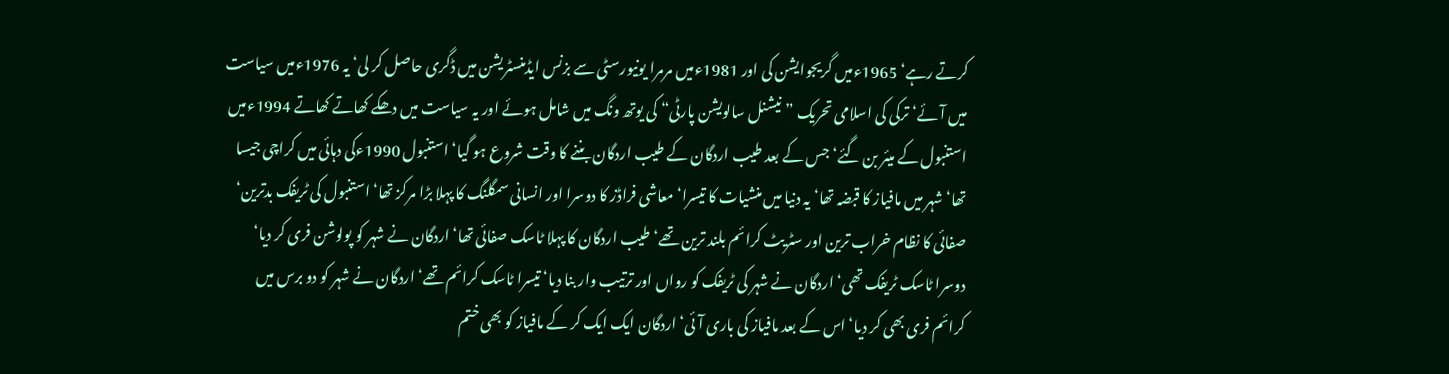کرتے رہے‘ 1965ءمیں گریجوایشن کی اور 1981ءمیں مرمرا یونیورسٹی سے بزنس ایڈمنسٹریشن میں ڈگری حاصل کر لی‘ یہ 1976ءمیں سیاست میں آئے‘ ترکی کی اسلامی تحریک ”نیشنل سالویشن پارٹی“ کی یوتھ ونگ میں شامل ہوئے اور یہ سیاست میں دھکے کھاتے کھاتے 1994ءمیں استنبول کے میئر بن گئے‘ جس کے بعد طیب اردگان کے طیب اردگان بننے کا وقت شروع ہو گیا‘ استنبول 1990ءکی دہائی میں کراچی جیسا تھا‘ شہر میں مافیاز کا قبضہ تھا‘ یہ دنیا میں منشیات کا تیسرا‘ معاشی فراڈز کا دوسرا اور انسانی سمگلنگ کا پہلا بڑا مرکز تھا‘ استنبول کی ٹریفک بدترین‘ صفائی کا نظام خراب ترین اور سٹریٹ کرائم بلند ترین تھے‘ طیب اردگان کا پہلا ٹاسک صفائی تھا‘ اردگان نے شہر کو پولوشن فری کر دیا‘ دوسرا ٹاسک ٹریفک تھی‘ اردگان نے شہر کی ٹریفک کو رواں اور ترتیب وار بنا دیا‘ تیسرا ٹاسک کرائم تھے‘ اردگان نے شہر کو دو برس میں کرائم فری بھی کر دیا‘ اس کے بعد مافیاز کی باری آئی‘ اردگان ایک ایک کر کے مافیاز کو بھی ختم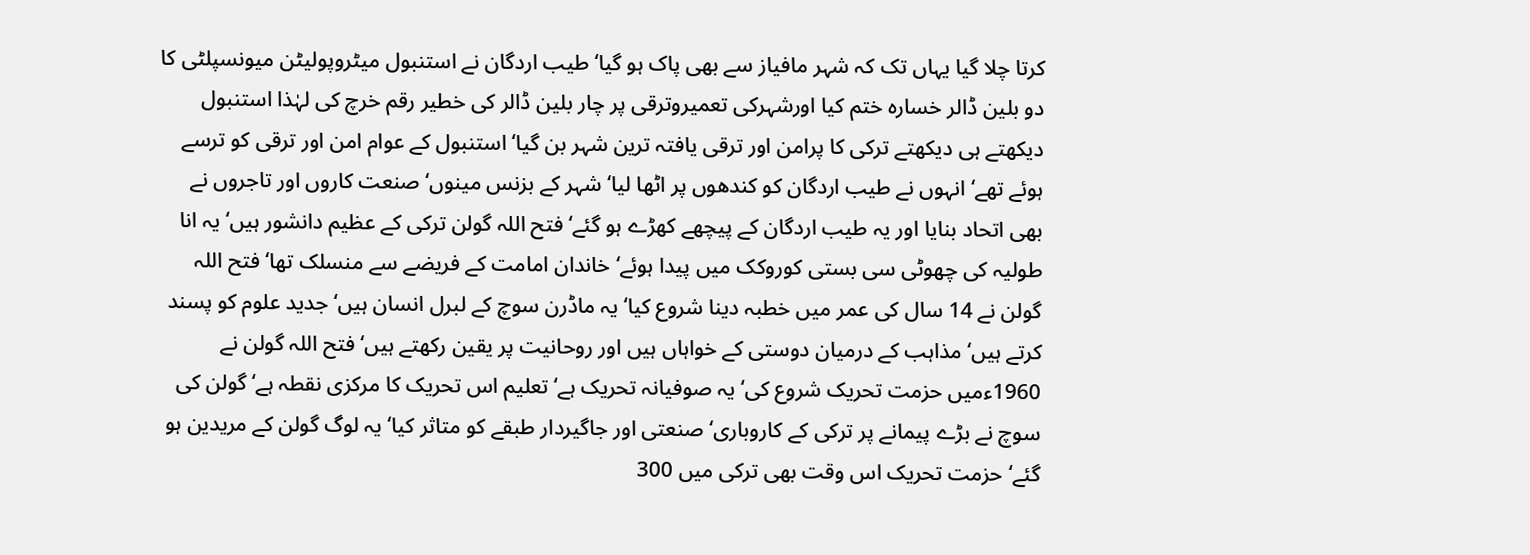کرتا چلا گیا یہاں تک کہ شہر مافیاز سے بھی پاک ہو گیا‘ طیب اردگان نے استنبول میٹروپولیٹن میونسپلٹی کا دو بلین ڈالر خسارہ ختم کیا اورشہرکی تعمیروترقی پر چار بلین ڈالر کی خطیر رقم خرچ کی لہٰذا استنبول دیکھتے ہی دیکھتے ترکی کا پرامن اور ترقی یافتہ ترین شہر بن گیا‘ استنبول کے عوام امن اور ترقی کو ترسے ہوئے تھے‘ انہوں نے طیب اردگان کو کندھوں پر اٹھا لیا‘ شہر کے بزنس مینوں‘ صنعت کاروں اور تاجروں نے بھی اتحاد بنایا اور یہ طیب اردگان کے پیچھے کھڑے ہو گئے‘ فتح اللہ گولن ترکی کے عظیم دانشور ہیں‘ یہ انا طولیہ کی چھوٹی سی بستی کوروکک میں پیدا ہوئے‘ خاندان امامت کے فریضے سے منسلک تھا‘ فتح اللہ گولن نے 14 سال کی عمر میں خطبہ دینا شروع کیا‘ یہ ماڈرن سوچ کے لبرل انسان ہیں‘ جدید علوم کو پسند کرتے ہیں‘ مذاہب کے درمیان دوستی کے خواہاں ہیں اور روحانیت پر یقین رکھتے ہیں‘ فتح اللہ گولن نے 1960ءمیں حزمت تحریک شروع کی‘ یہ صوفیانہ تحریک ہے‘ تعلیم اس تحریک کا مرکزی نقطہ ہے‘ گولن کی سوچ نے بڑے پیمانے پر ترکی کے کاروباری‘ صنعتی اور جاگیردار طبقے کو متاثر کیا‘ یہ لوگ گولن کے مریدین ہو گئے‘ حزمت تحریک اس وقت بھی ترکی میں 300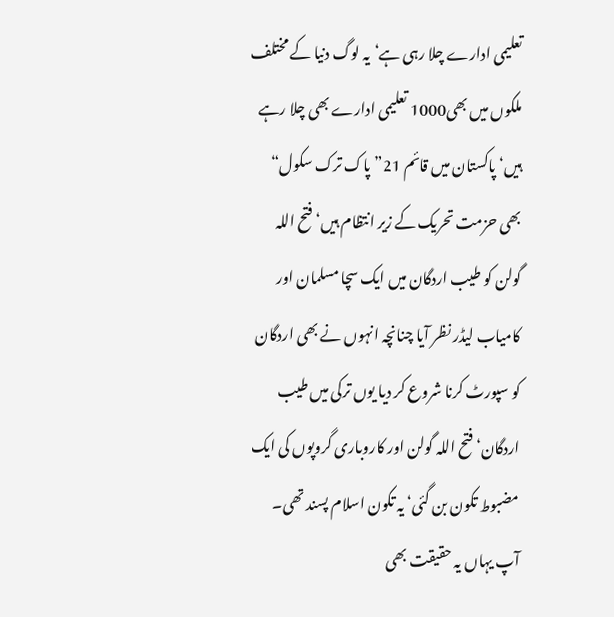تعلیمی ادارے چلا رہی ہے‘یہ لوگ دنیا کے مختلف ملکوں میں بھی1000 تعلیمی ادارے بھی چلا رہے ہیں‘ پاکستان میں قائم 21”پاک ترک سکول“ بھی حزمت تحریک کے زیر انتظام ہیں‘ فتح اللہ گولن کو طیب اردگان میں ایک سچا مسلمان اور کامیاب لیڈر نظر آیا چنانچہ انہوں نے بھی اردگان کو سپورٹ کرنا شروع کر دیا یوں ترکی میں طیب اردگان‘ فتح اللہ گولن اور کاروباری گروپوں کی ایک مضبوط تکون بن گئی‘ یہ تکون اسلام پسند تھی۔
آپ یہاں یہ حقیقت بھی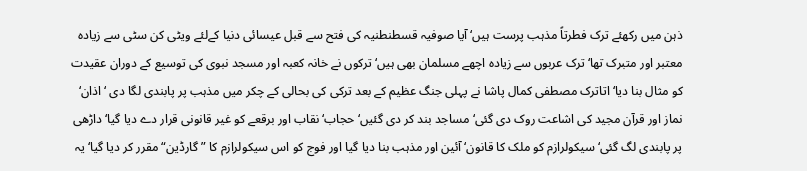ذہن میں رکھئے ترک فطرتاً مذہب پرست ہیں‘ آیا صوفیہ قسطنطنیہ کی فتح سے قبل عیسائی دنیا کےلئے ویٹی کن سٹی سے زیادہ معتبر اور متبرک تھا‘ ترک عربوں سے زیادہ اچھے مسلمان بھی ہیں‘ ترکوں نے خانہ کعبہ اور مسجد نبوی کی توسیع کے دوران عقیدت کو مثال بنا دیا‘ اتاترک مصطفی کمال پاشا نے پہلی جنگ عظیم کے بعد ترکی کی بحالی کے چکر میں مذہب پر پابندی لگا دی ‘ اذان‘ نماز اور قرآن مجید کی اشاعت روک دی گئی‘ مساجد بند کر دی گئیں‘ حجاب‘ نقاب اور برقعے کو غیر قانونی قرار دے دیا گیا‘ داڑھی پر پابندی لگ گئی‘ سیکولرازم کو ملک کا قانون‘ آئین اور مذہب بنا دیا گیا اور فوج کو اس سیکولرازم کا ”گارڈین“ مقرر کر دیا گیا‘ یہ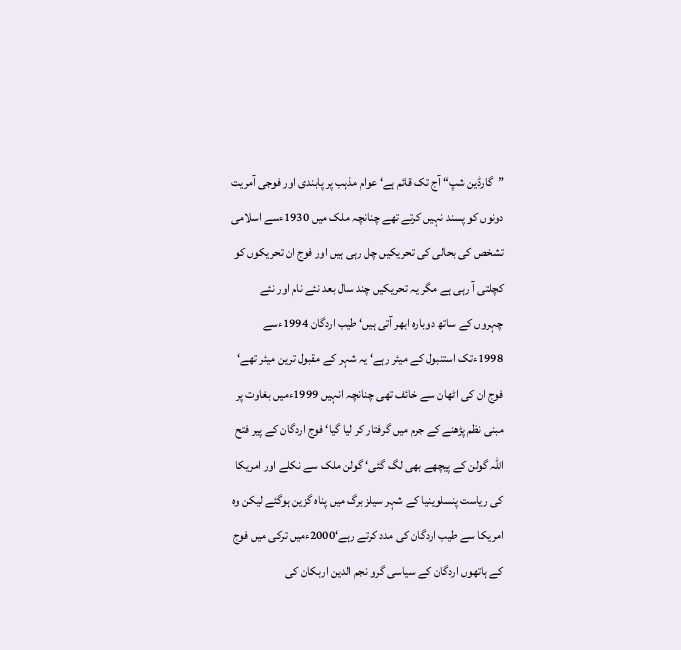”گارڈین شپ“ آج تک قائم ہے‘ عوام مذہب پر پابندی اور فوجی آمریت دونوں کو پسند نہیں کرتے تھے چنانچہ ملک میں 1930ءسے اسلامی تشخص کی بحالی کی تحریکیں چل رہی ہیں اور فوج ان تحریکوں کو کچلتی آ رہی ہے مگر یہ تحریکیں چند سال بعد نئے نام اور نئے چہروں کے ساتھ دوبارہ ابھر آتی ہیں‘ طیب اردگان 1994ءسے 1998ءتک استنبول کے میئر رہے‘ یہ شہر کے مقبول ترین میئر تھے‘ فوج ان کی اٹھان سے خائف تھی چنانچہ انہیں 1999ءمیں بغاوت پر مبنی نظم پڑھنے کے جرم میں گرفتار کر لیا گیا‘ فوج اردگان کے پیر فتح اللہ گولن کے پیچھے بھی لگ گئی‘ گولن ملک سے نکلے اور امریکا کی ریاست پنسلوینیا کے شہر سیلز برگ میں پناہ گزین ہوگئے لیکن وہ امریکا سے طیب اردگان کی مدد کرتے رہے‘2000ءمیں ترکی میں فوج کے ہاتھوں اردگان کے سیاسی گرو نجم الدین اربکان کی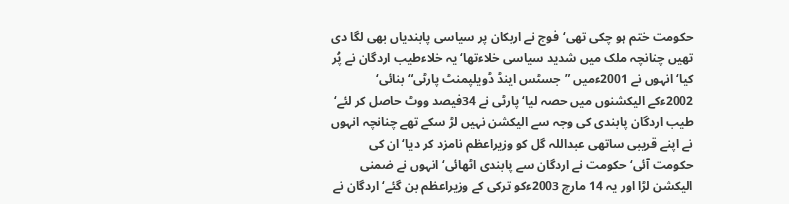حکومت ختم ہو چکی تھی‘فوج نے اربکان پر سیاسی پابندیاں بھی لگا دی تھیں چنانچہ ملک میں شدید سیاسی خلاءتھا‘ یہ خلاءطیب اردگان نے پُر کیا‘ انہوں نے 2001ءمیں ”جسٹس اینڈ ڈویلپمنٹ پارٹی“ بنائی‘ 2002ءکے الیکشنوں میں حصہ لیا‘ پارٹی نے 34فیصد ووٹ حاصل کر لئے‘ طیب اردگان پابندی کی وجہ سے الیکشن نہیں لڑ سکے تھے چنانچہ انہوں نے اپنے قریبی ساتھی عبداللہ گل کو وزیراعظم نامزد کر دیا‘ ان کی حکومت آئی‘ حکومت نے اردگان سے پابندی اٹھائی‘ انہوں نے ضمنی الیکشن لڑا اور یہ 14 مارچ 2003ءکو ترکی کے وزیراعظم بن گئے‘ اردگان نے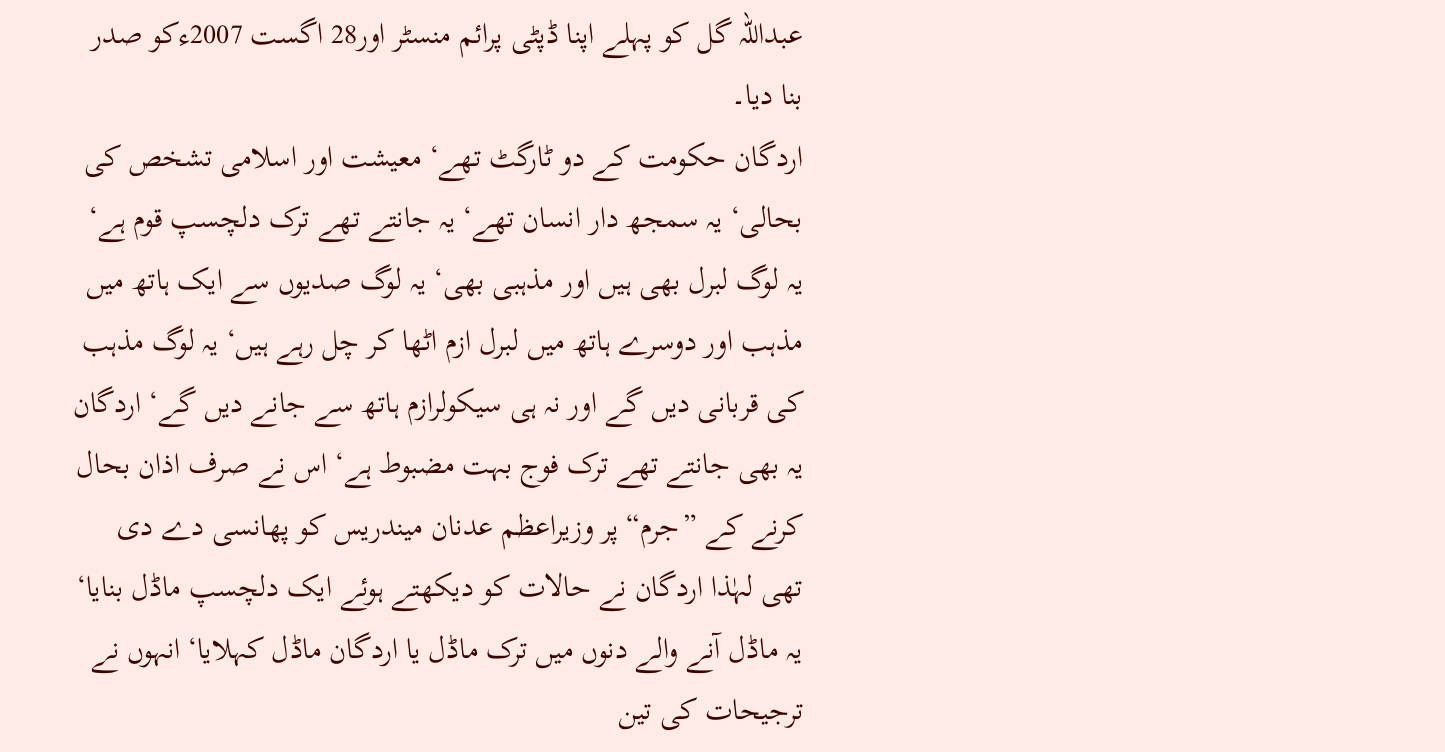عبداللہ گل کو پہلے اپنا ڈپٹی پرائم منسٹر اور28 اگست 2007ءکو صدر بنا دیا۔
اردگان حکومت کے دو ٹارگٹ تھے‘ معیشت اور اسلامی تشخص کی بحالی‘ یہ سمجھ دار انسان تھے‘ یہ جانتے تھے ترک دلچسپ قوم ہے‘ یہ لوگ لبرل بھی ہیں اور مذہبی بھی‘ یہ لوگ صدیوں سے ایک ہاتھ میں مذہب اور دوسرے ہاتھ میں لبرل ازم اٹھا کر چل رہے ہیں‘ یہ لوگ مذہب کی قربانی دیں گے اور نہ ہی سیکولرازم ہاتھ سے جانے دیں گے‘ اردگان یہ بھی جانتے تھے ترک فوج بہت مضبوط ہے‘ اس نے صرف اذان بحال کرنے کے ”جرم“ پر وزیراعظم عدنان میندریس کو پھانسی دے دی تھی لہٰذا اردگان نے حالات کو دیکھتے ہوئے ایک دلچسپ ماڈل بنایا‘ یہ ماڈل آنے والے دنوں میں ترک ماڈل یا اردگان ماڈل کہلایا‘ انہوں نے ترجیحات کی تین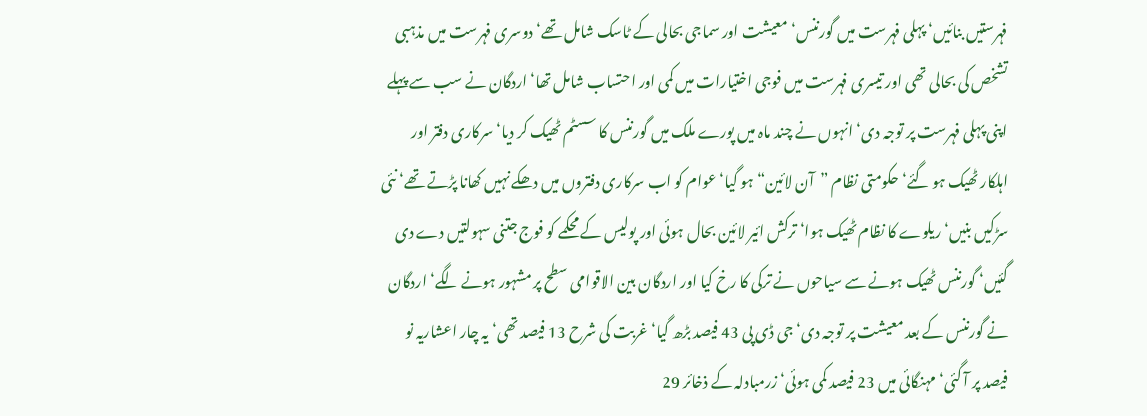فہرستیں بنائیں‘ پہلی فہرست میں گورننس‘ معیشت اور سماجی بحالی کے ٹاسک شامل تھے‘ دوسری فہرست میں مذہبی تشخص کی بحالی تھی اور تیسری فہرست میں فوجی اختیارات میں کمی اور احتساب شامل تھا‘ اردگان نے سب سے پہلے اپنی پہلی فہرست پر توجہ دی‘ انہوں نے چند ماہ میں پورے ملک میں گورننس کا سسٹم ٹھیک کر دیا‘ سرکاری دفتر اور اہلکار ٹھیک ہو گئے‘ حکومتی نظام ”آن لائین“ ہو گیا‘ عوام کو اب سرکاری دفتروں میں دھکے نہیں کھانا پڑتے تھے‘ نئی سڑکیں بنیں‘ ریلوے کا نظام ٹھیک ہوا‘ ترکش ائیر لائین بحال ہوئی اور پولیس کے محکمے کو فوج جتنی سہولتیں دے دی گئیں‘ گورننس ٹھیک ہونے سے سیاحوں نے ترکی کا رخ کیا اور اردگان بین الاقوامی سطح پر مشہور ہونے لگے‘ اردگان نے گورننس کے بعد معیشت پر توجہ دی‘ جی ڈی پی 43 فیصد بڑھ گیا‘ غربت کی شرح 13 فیصد تھی‘ یہ چار اعشاریہ نو فیصد پر آ گئی‘ مہنگائی میں 23 فیصد کمی ہوئی‘ زرمبادلہ کے ذخائر 29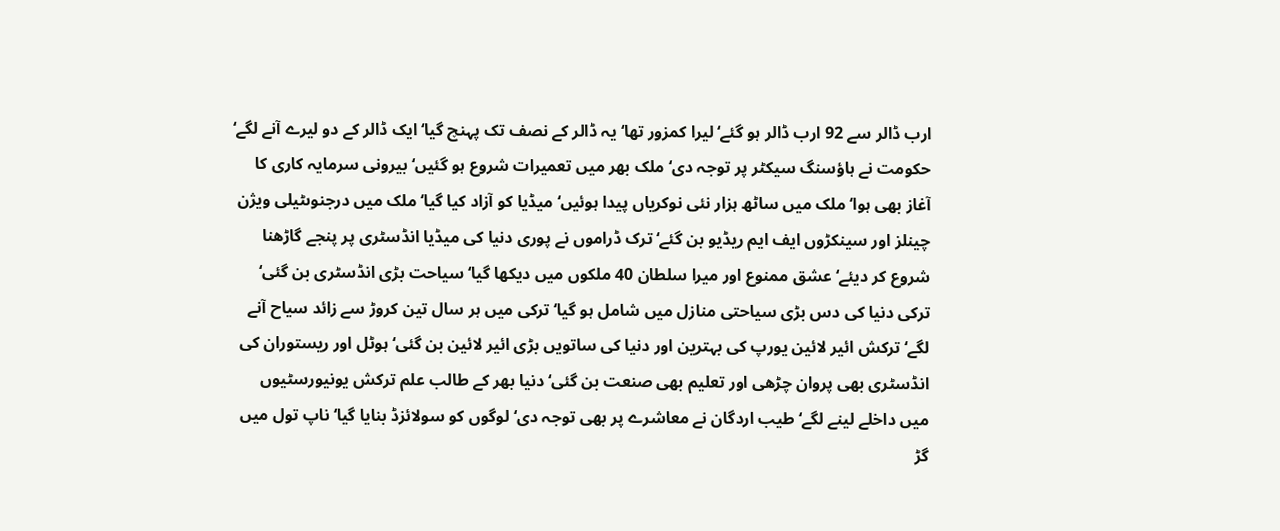ارب ڈالر سے 92 ارب ڈالر ہو گئے‘ لیرا کمزور تھا‘ یہ ڈالر کے نصف تک پہنچ گیا‘ ایک ڈالر کے دو لیرے آنے لگے‘ حکومت نے ہاؤسنگ سیکٹر پر توجہ دی‘ ملک بھر میں تعمیرات شروع ہو گئیں‘ بیرونی سرمایہ کاری کا آغاز بھی ہوا‘ ملک میں ساٹھ ہزار نئی نوکریاں پیدا ہوئیں‘ میڈیا کو آزاد کیا گیا‘ ملک میں درجنوںٹیلی ویژن چینلز اور سینکڑوں ایف ایم ریڈیو بن گئے‘ ترک ڈراموں نے پوری دنیا کی میڈیا انڈسٹری پر پنجے گاڑھنا شروع کر دیئے‘ عشق ممنوع اور میرا سلطان 40 ملکوں میں دیکھا گیا‘ سیاحت بڑی انڈسٹری بن گئی‘ ترکی دنیا کی دس بڑی سیاحتی منازل میں شامل ہو گیا‘ ترکی میں ہر سال تین کروڑ سے زائد سیاح آنے لگے‘ ترکش ائیر لائین یورپ کی بہترین اور دنیا کی ساتویں بڑی ائیر لائین بن گئی‘ ہوٹل اور ریستوران کی انڈسٹری بھی پروان چڑھی اور تعلیم بھی صنعت بن گئی‘ دنیا بھر کے طالب علم ترکش یونیورسٹیوں میں داخلے لینے لگے‘ طیب اردگان نے معاشرے پر بھی توجہ دی‘ لوگوں کو سولائزڈ بنایا گیا‘ ناپ تول میں گڑ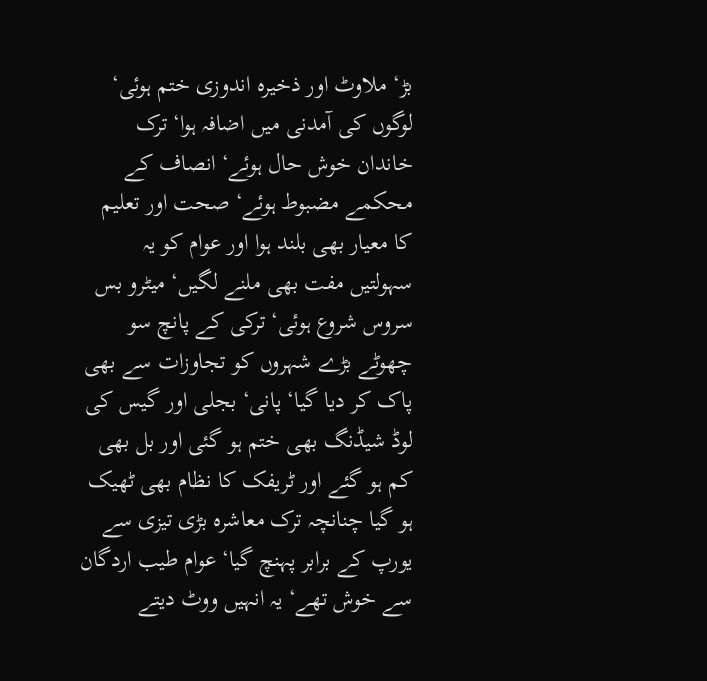بڑ‘ ملاوٹ اور ذخیرہ اندوزی ختم ہوئی‘ لوگوں کی آمدنی میں اضافہ ہوا‘ ترک خاندان خوش حال ہوئے‘ انصاف کے محکمے مضبوط ہوئے‘ صحت اور تعلیم کا معیار بھی بلند ہوا اور عوام کو یہ سہولتیں مفت بھی ملنے لگیں‘ میٹرو بس سروس شروع ہوئی‘ ترکی کے پانچ سو چھوٹے بڑے شہروں کو تجاوزات سے بھی پاک کر دیا گیا‘ پانی‘ بجلی اور گیس کی لوڈ شیڈنگ بھی ختم ہو گئی اور بل بھی کم ہو گئے اور ٹریفک کا نظام بھی ٹھیک ہو گیا چنانچہ ترک معاشرہ بڑی تیزی سے یورپ کے برابر پہنچ گیا‘ عوام طیب اردگان سے خوش تھے‘ یہ انہیں ووٹ دیتے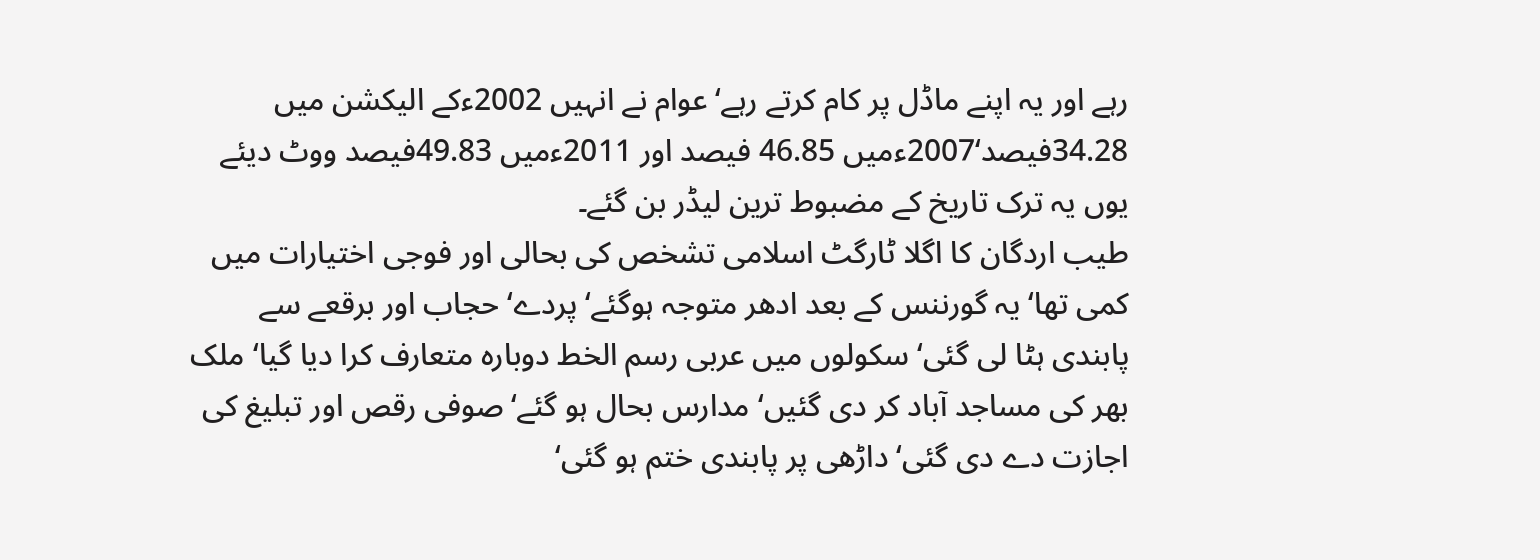رہے اور یہ اپنے ماڈل پر کام کرتے رہے‘ عوام نے انہیں 2002ءکے الیکشن میں 34.28فیصد‘2007ءمیں 46.85 فیصد اور 2011ءمیں 49.83فیصد ووٹ دیئے یوں یہ ترک تاریخ کے مضبوط ترین لیڈر بن گئے۔
طیب اردگان کا اگلا ٹارگٹ اسلامی تشخص کی بحالی اور فوجی اختیارات میں کمی تھا‘ یہ گورننس کے بعد ادھر متوجہ ہوگئے‘ پردے‘ حجاب اور برقعے سے پابندی ہٹا لی گئی‘ سکولوں میں عربی رسم الخط دوبارہ متعارف کرا دیا گیا‘ ملک بھر کی مساجد آباد کر دی گئیں‘ مدارس بحال ہو گئے‘ صوفی رقص اور تبلیغ کی اجازت دے دی گئی‘ داڑھی پر پابندی ختم ہو گئی‘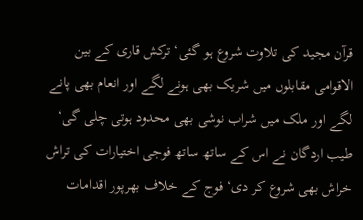قرآن مجید کی تلاوت شروع ہو گئی‘ ترکش قاری کے بین الاقوامی مقابلوں میں شریک بھی ہونے لگے اور انعام بھی پانے لگے اور ملک میں شراب نوشی بھی محدود ہوتی چلی گی‘ طیب اردگان نے اس کے ساتھ ساتھ فوجی اختیارات کی تراش خراش بھی شروع کر دی‘ فوج کے خلاف بھرپور اقدامات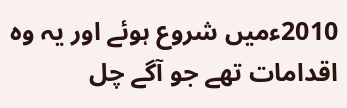2010ءمیں شروع ہوئے اور یہ وہ اقدامات تھے جو آگے چل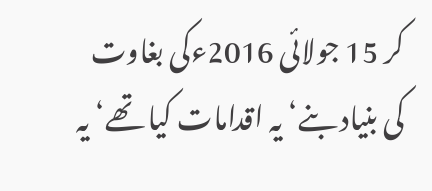کر 15 جولائی 2016ءکی بغاوت کی بنیاد بنے‘ یہ اقدامات کیا تھے‘ یہ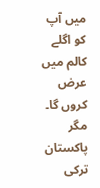میں آپ کو اگلے کالم میں عرض کروں گا۔
مگر پاکستان ترکی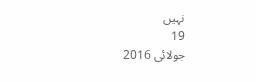نہیں
19
جولائی 2016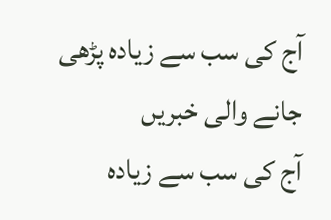آج کی سب سے زیادہ پڑھی جانے والی خبریں
آج کی سب سے زیادہ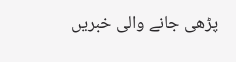پڑھی جانے والی خبریں